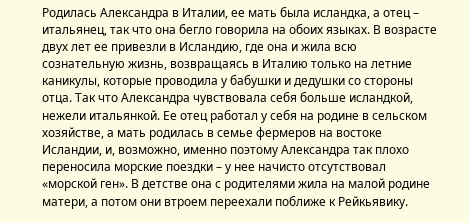Родилась Александра в Италии, ее мать была исландка, а отец – итальянец, так что она бегло говорила на обоих языках. В возрасте двух лет ее привезли в Исландию, где она и жила всю сознательную жизнь, возвращаясь в Италию только на летние каникулы, которые проводила у бабушки и дедушки со стороны отца. Так что Александра чувствовала себя больше исландкой, нежели итальянкой. Ее отец работал у себя на родине в сельском хозяйстве, а мать родилась в семье фермеров на востоке Исландии, и, возможно, именно поэтому Александра так плохо переносила морские поездки – у нее начисто отсутствовал «морской ген». В детстве она с родителями жила на малой родине матери, а потом они втроем переехали поближе к Рейкьявику.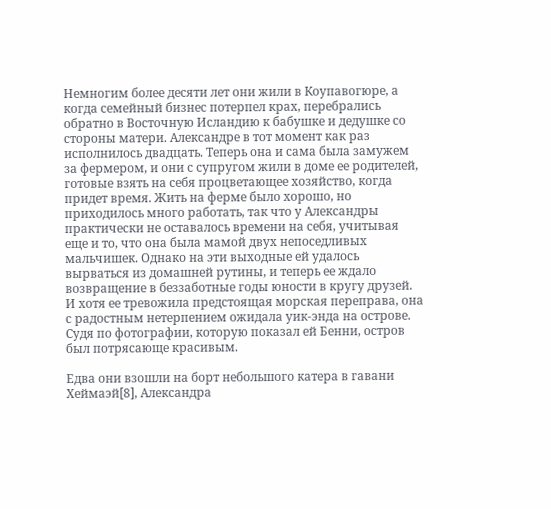Немногим более десяти лет они жили в Коупавогюре, а когда семейный бизнес потерпел крах, перебрались обратно в Восточную Исландию к бабушке и дедушке со стороны матери. Александре в тот момент как раз исполнилось двадцать. Теперь она и сама была замужем за фермером, и они с супругом жили в доме ее родителей, готовые взять на себя процветающее хозяйство, когда придет время. Жить на ферме было хорошо, но приходилось много работать, так что у Александры практически не оставалось времени на себя, учитывая еще и то, что она была мамой двух непоседливых мальчишек. Однако на эти выходные ей удалось вырваться из домашней рутины, и теперь ее ждало возвращение в беззаботные годы юности в кругу друзей. И хотя ее тревожила предстоящая морская переправа, она с радостным нетерпением ожидала уик-энда на острове. Судя по фотографии, которую показал ей Бенни, остров был потрясающе красивым.

Едва они взошли на борт небольшого катера в гавани Хеймаэй[8], Александра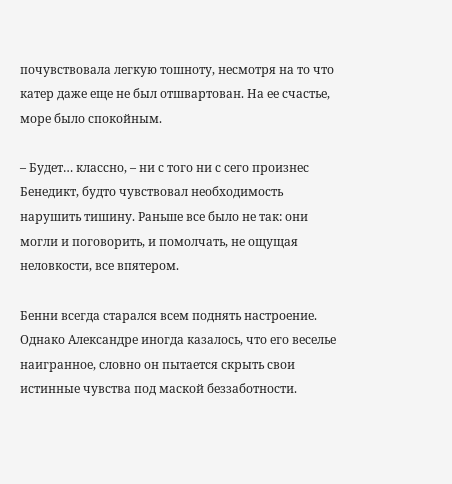почувствовала легкую тошноту, несмотря на то что катер даже еще не был отшвартован. На ее счастье, море было спокойным.

– Будет… классно, – ни с того ни с сего произнес Бенедикт, будто чувствовал необходимость нарушить тишину. Раньше все было не так: они могли и поговорить, и помолчать, не ощущая неловкости, все впятером.

Бенни всегда старался всем поднять настроение. Однако Александре иногда казалось, что его веселье наигранное, словно он пытается скрыть свои истинные чувства под маской беззаботности.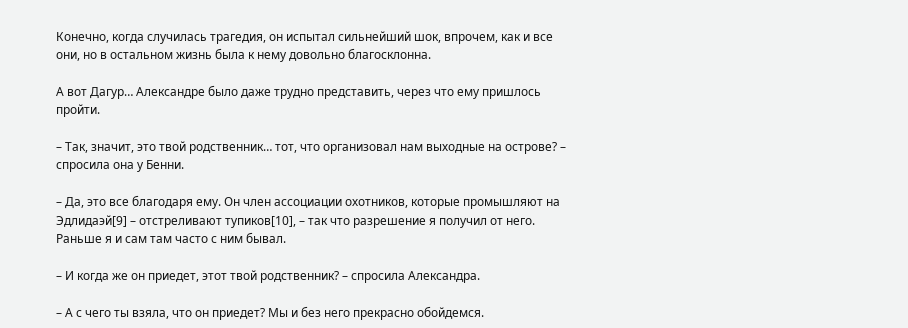Конечно, когда случилась трагедия, он испытал сильнейший шок, впрочем, как и все они, но в остальном жизнь была к нему довольно благосклонна.

А вот Дагур… Александре было даже трудно представить, через что ему пришлось пройти.

– Так, значит, это твой родственник… тот, что организовал нам выходные на острове? – спросила она у Бенни.

– Да, это все благодаря ему. Он член ассоциации охотников, которые промышляют на Эдлидаэй[9] – отстреливают тупиков[10], – так что разрешение я получил от него. Раньше я и сам там часто с ним бывал.

– И когда же он приедет, этот твой родственник? – спросила Александра.

– А с чего ты взяла, что он приедет? Мы и без него прекрасно обойдемся.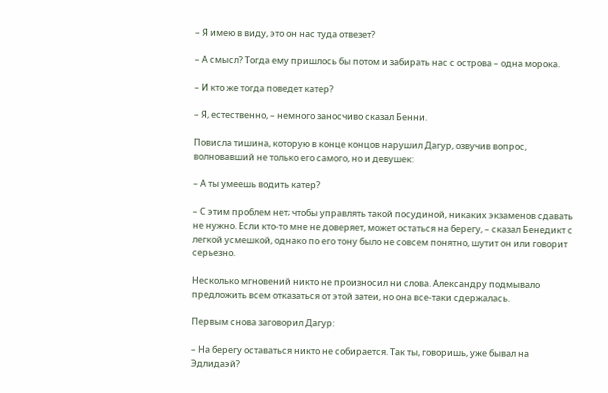– Я имею в виду, это он нас туда отвезет?

– А смысл? Тогда ему пришлось бы потом и забирать нас с острова – одна морока.

– И кто же тогда поведет катер?

– Я, естественно, – немного заносчиво сказал Бенни.

Повисла тишина, которую в конце концов нарушил Дагур, озвучив вопрос, волновавший не только его самого, но и девушек:

– А ты умеешь водить катер?

– С этим проблем нет; чтобы управлять такой посудиной, никаких экзаменов сдавать не нужно. Если кто-то мне не доверяет, может остаться на берегу, – сказал Бенедикт с легкой усмешкой, однако по его тону было не совсем понятно, шутит он или говорит серьезно.

Несколько мгновений никто не произносил ни слова. Александру подмывало предложить всем отказаться от этой затеи, но она все-таки сдержалась.

Первым снова заговорил Дагур:

– На берегу оставаться никто не собирается. Так ты, говоришь, уже бывал на Эдлидаэй?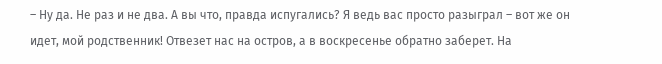– Ну да. Не раз и не два. А вы что, правда испугались? Я ведь вас просто разыграл – вот же он идет, мой родственник! Отвезет нас на остров, а в воскресенье обратно заберет. На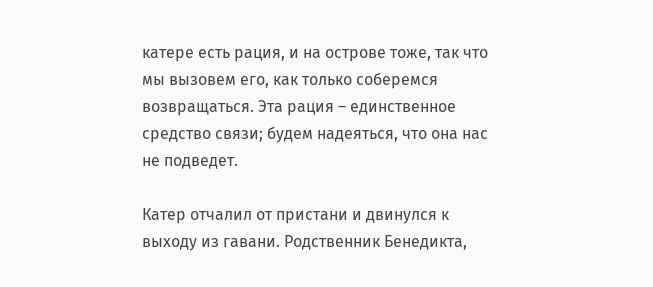катере есть рация, и на острове тоже, так что мы вызовем его, как только соберемся возвращаться. Эта рация – единственное средство связи; будем надеяться, что она нас не подведет.

Катер отчалил от пристани и двинулся к выходу из гавани. Родственник Бенедикта,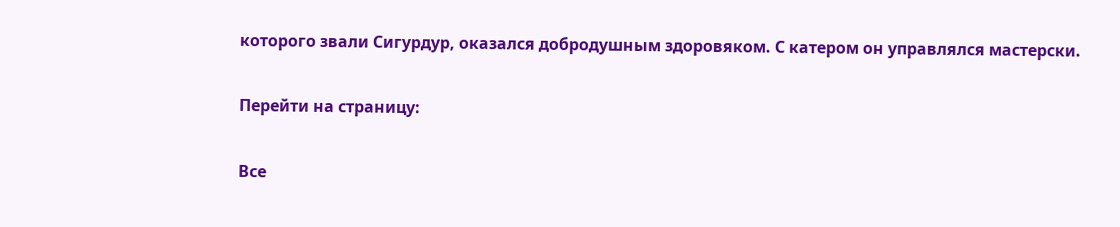которого звали Сигурдур, оказался добродушным здоровяком. С катером он управлялся мастерски.

Перейти на страницу:

Все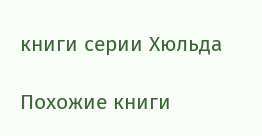книги серии Хюльда

Похожие книги